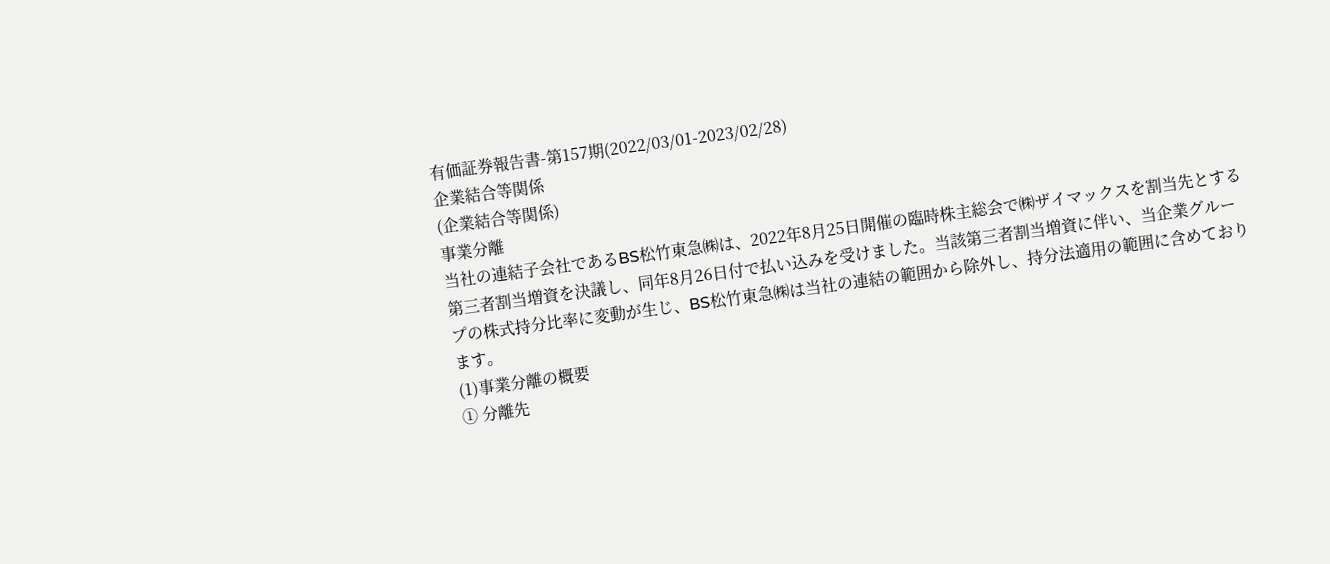有価証券報告書-第157期(2022/03/01-2023/02/28)
企業結合等関係
(企業結合等関係)
事業分離
当社の連結子会社であるBS松竹東急㈱は、2022年8月25日開催の臨時株主総会で㈱ザイマックスを割当先とする第三者割当増資を決議し、同年8月26日付で払い込みを受けました。当該第三者割当増資に伴い、当企業グループの株式持分比率に変動が生じ、BS松竹東急㈱は当社の連結の範囲から除外し、持分法適用の範囲に含めております。
(1)事業分離の概要
① 分離先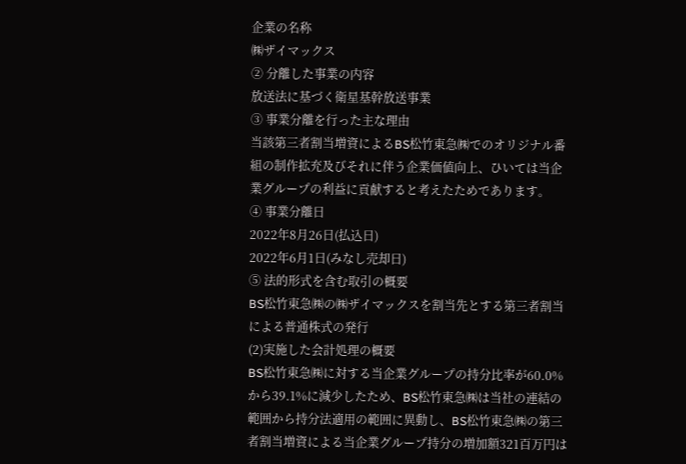企業の名称
㈱ザイマックス
② 分離した事業の内容
放送法に基づく衛星基幹放送事業
③ 事業分離を行った主な理由
当該第三者割当増資によるBS松竹東急㈱でのオリジナル番組の制作拡充及びそれに伴う企業価値向上、ひいては当企業グループの利益に貢献すると考えたためであります。
④ 事業分離日
2022年8月26日(払込日)
2022年6月1日(みなし売却日)
⑤ 法的形式を含む取引の概要
BS松竹東急㈱の㈱ザイマックスを割当先とする第三者割当による普通株式の発行
(2)実施した会計処理の概要
BS松竹東急㈱に対する当企業グループの持分比率が60.0%から39.1%に減少したため、BS松竹東急㈱は当社の連結の範囲から持分法適用の範囲に異動し、BS松竹東急㈱の第三者割当増資による当企業グループ持分の増加額321百万円は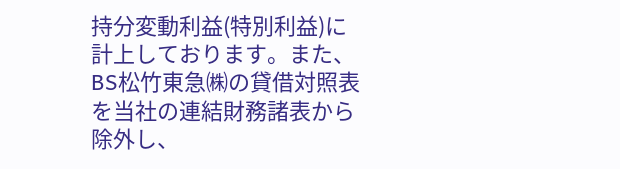持分変動利益(特別利益)に計上しております。また、BS松竹東急㈱の貸借対照表を当社の連結財務諸表から除外し、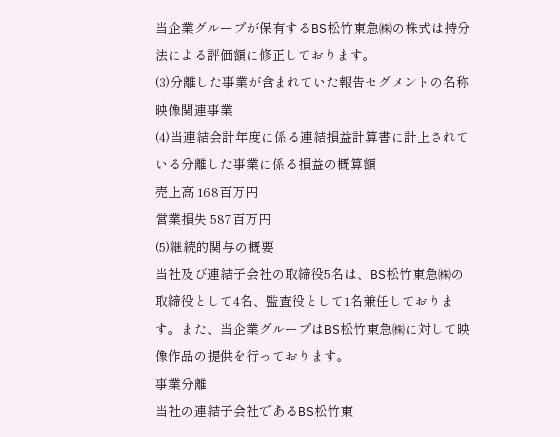当企業グループが保有するBS松竹東急㈱の株式は持分法による評価額に修正しております。
(3)分離した事業が含まれていた報告セグメントの名称
映像関連事業
(4)当連結会計年度に係る連結損益計算書に計上されている分離した事業に係る損益の概算額
売上高 168百万円
営業損失 587百万円
(5)継続的関与の概要
当社及び連結子会社の取締役5名は、BS松竹東急㈱の取締役として4名、監査役として1名兼任しております。また、当企業グループはBS松竹東急㈱に対して映像作品の提供を行っております。
事業分離
当社の連結子会社であるBS松竹東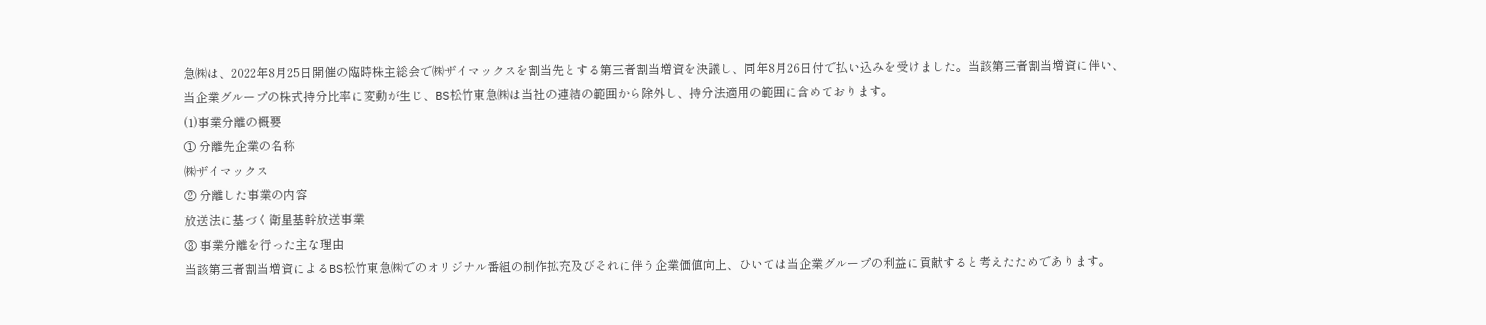急㈱は、2022年8月25日開催の臨時株主総会で㈱ザイマックスを割当先とする第三者割当増資を決議し、同年8月26日付で払い込みを受けました。当該第三者割当増資に伴い、当企業グループの株式持分比率に変動が生じ、BS松竹東急㈱は当社の連結の範囲から除外し、持分法適用の範囲に含めております。
(1)事業分離の概要
① 分離先企業の名称
㈱ザイマックス
② 分離した事業の内容
放送法に基づく衛星基幹放送事業
③ 事業分離を行った主な理由
当該第三者割当増資によるBS松竹東急㈱でのオリジナル番組の制作拡充及びそれに伴う企業価値向上、ひいては当企業グループの利益に貢献すると考えたためであります。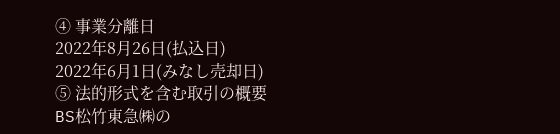④ 事業分離日
2022年8月26日(払込日)
2022年6月1日(みなし売却日)
⑤ 法的形式を含む取引の概要
BS松竹東急㈱の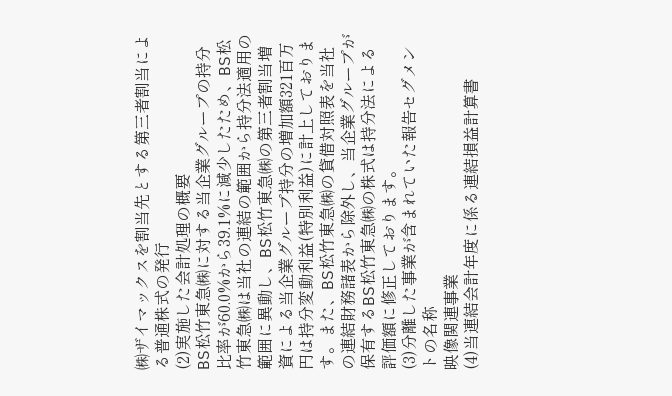㈱ザイマックスを割当先とする第三者割当による普通株式の発行
(2)実施した会計処理の概要
BS松竹東急㈱に対する当企業グループの持分比率が60.0%から39.1%に減少したため、BS松竹東急㈱は当社の連結の範囲から持分法適用の範囲に異動し、BS松竹東急㈱の第三者割当増資による当企業グループ持分の増加額321百万円は持分変動利益(特別利益)に計上しております。また、BS松竹東急㈱の貸借対照表を当社の連結財務諸表から除外し、当企業グループが保有するBS松竹東急㈱の株式は持分法による評価額に修正しております。
(3)分離した事業が含まれていた報告セグメントの名称
映像関連事業
(4)当連結会計年度に係る連結損益計算書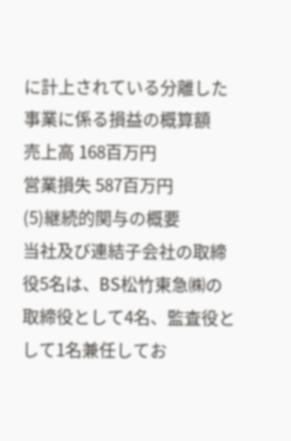に計上されている分離した事業に係る損益の概算額
売上高 168百万円
営業損失 587百万円
(5)継続的関与の概要
当社及び連結子会社の取締役5名は、BS松竹東急㈱の取締役として4名、監査役として1名兼任してお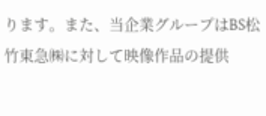ります。また、当企業グループはBS松竹東急㈱に対して映像作品の提供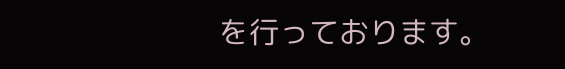を行っております。